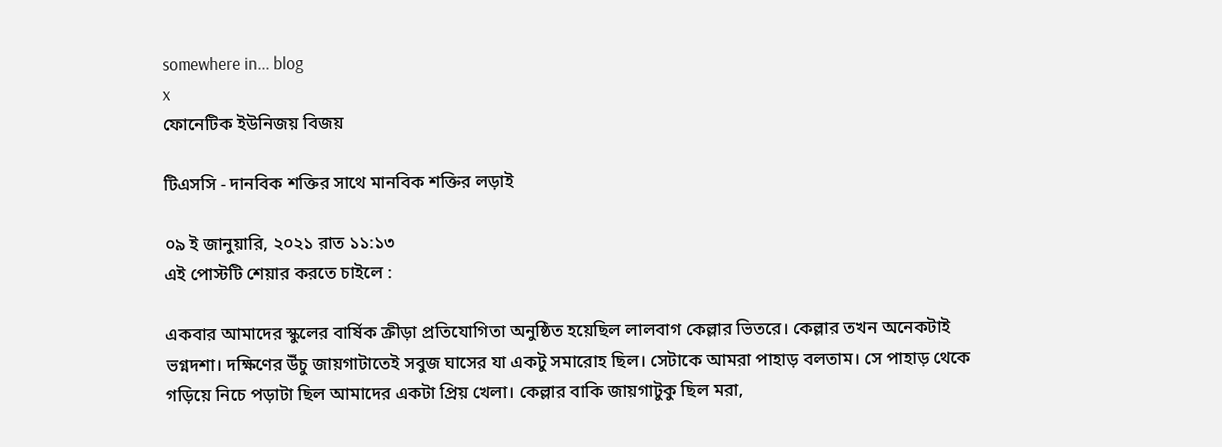somewhere in... blog
x
ফোনেটিক ইউনিজয় বিজয়

টিএসসি - দানবিক শক্তির সাথে মানবিক শক্তির লড়াই

০৯ ই জানুয়ারি, ২০২১ রাত ১১:১৩
এই পোস্টটি শেয়ার করতে চাইলে :

একবার আমাদের স্কুলের বার্ষিক ক্রীড়া প্রতিযোগিতা অনুষ্ঠিত হয়েছিল লালবাগ কেল্লার ভিতরে। কেল্লার তখন অনেকটাই ভগ্নদশা। দক্ষিণের উঁচু জায়গাটাতেই সবুজ ঘাসের যা একটু সমারোহ ছিল। সেটাকে আমরা পাহাড় বলতাম। সে পাহাড় থেকে গড়িয়ে নিচে পড়াটা ছিল আমাদের একটা প্রিয় খেলা। কেল্লার বাকি জায়গাটুকু ছিল মরা,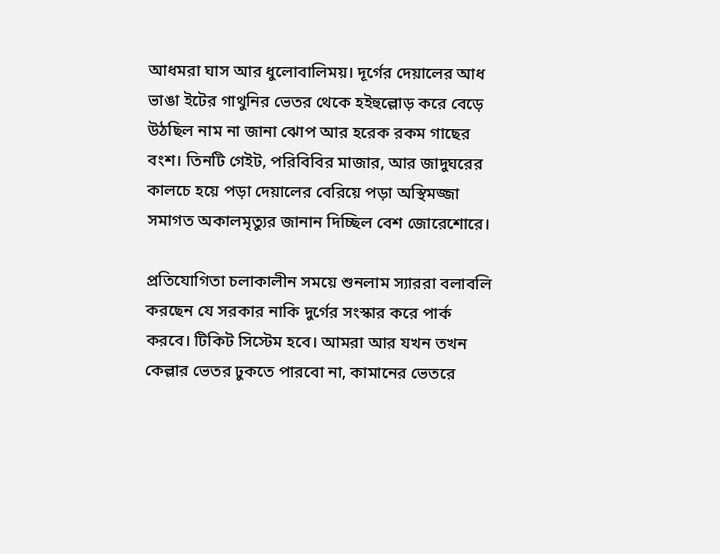আধমরা ঘাস আর ধুলোবালিময়। দূর্গের দেয়ালের আধ ভাঙা ইটের গাথুনির ভেতর থেকে হইহুল্লোড় করে বেড়ে উঠছিল নাম না জানা ঝোপ আর হরেক রকম গাছের বংশ। তিনটি গেইট, পরিবিবির মাজার, আর জাদুঘরের কালচে হয়ে পড়া দেয়ালের বেরিয়ে পড়া অস্থিমজ্জা সমাগত অকালমৃত্যুর জানান দিচ্ছিল বেশ জোরেশোরে।

প্রতিযোগিতা চলাকালীন সময়ে শুনলাম স্যাররা বলাবলি করছেন যে সরকার নাকি দুর্গের সংস্কার করে পার্ক করবে। টিকিট সিস্টেম হবে। আমরা আর যখন তখন কেল্লার ভেতর ঢুকতে পারবো না, কামানের ভেতরে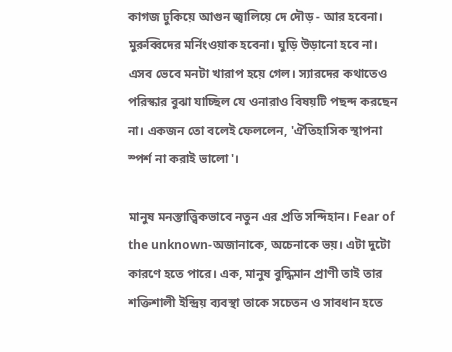কাগজ ঢুকিয়ে আগুন জ্বালিয়ে দে দৌড় - আর হবেনা। মুরুব্বিদের মর্নিংওয়াক হবেনা। ঘুড়ি উড়ানো হবে না। এসব ভেবে মনটা খারাপ হয়ে গেল। স্যারদের কথাতেও পরিস্কার বুঝা যাচ্ছিল যে ওনারাও বিষয়টি পছন্দ করছেন না। একজন তো বলেই ফেললেন, 'ঐতিহাসিক স্থাপনা স্পর্শ না করাই ভালো'।

মানুষ মনস্তাত্ত্বিকভাবে নতুন এর প্রতি সন্দিহান। Fear of the unknown-অজানাকে, অচেনাকে ভয়। এটা দুটো কারণে হতে পারে। এক, মানুষ বুদ্ধিমান প্রাণী তাই তার শক্তিশালী ইন্দ্রিয় ব্যবস্থা তাকে সচেতন ও সাবধান হতে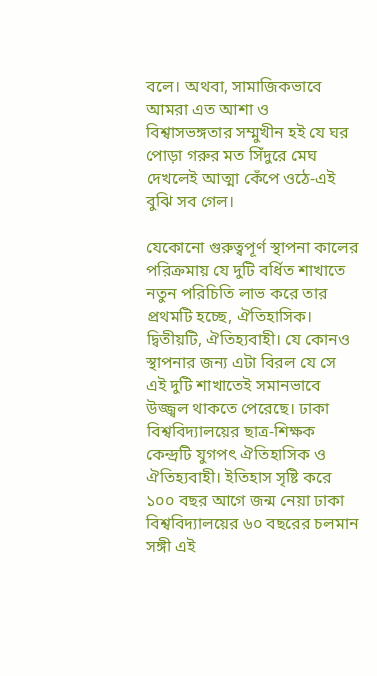বলে। অথবা, সামাজিকভাবে আমরা এত আশা ও বিশ্বাসভঙ্গতার সম্মুখীন হই যে ঘর পোড়া গরুর মত সিঁদুরে মেঘ দেখলেই আত্মা কেঁপে ওঠে-এই বুঝি সব গেল।

যেকোনো গুরুত্বপূর্ণ স্থাপনা কালের পরিক্রমায় যে দুটি বর্ধিত শাখাতে নতুন পরিচিতি লাভ করে তার প্রথমটি হচ্ছে, ঐতিহাসিক। দ্বিতীয়টি, ঐতিহ্যবাহী। যে কোনও স্থাপনার জন্য এটা বিরল যে সে এই দুটি শাখাতেই সমানভাবে উজ্জ্বল থাকতে পেরেছে। ঢাকা বিশ্ববিদ্যালয়ের ছাত্র-শিক্ষক কেন্দ্রটি যুগপৎ ঐতিহাসিক ও ঐতিহ্যবাহী। ইতিহাস সৃষ্টি করে ১০০ বছর আগে জন্ম নেয়া ঢাকা বিশ্ববিদ্যালয়ের ৬০ বছরের চলমান সঙ্গী এই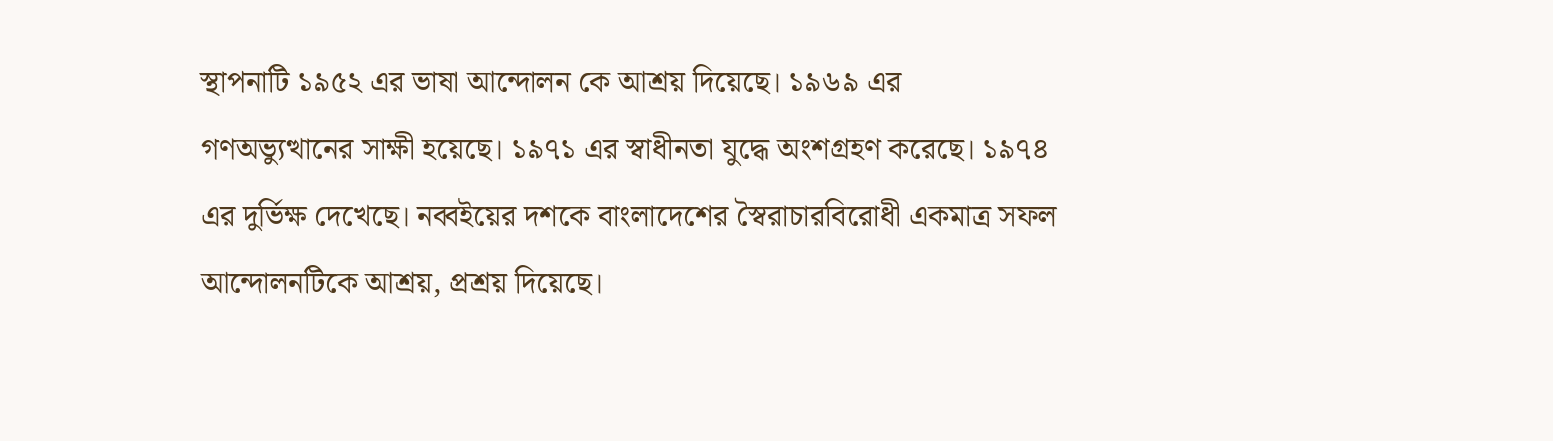স্থাপনাটি ১৯৫২ এর ভাষা আন্দোলন কে আশ্রয় দিয়েছে। ১৯৬৯ এর গণঅভ্যুত্থানের সাক্ষী হয়েছে। ১৯৭১ এর স্বাধীনতা যুদ্ধে অংশগ্রহণ করেছে। ১৯৭৪ এর দুর্ভিক্ষ দেখেছে। নব্বইয়ের দশকে বাংলাদেশের স্বৈরাচারবিরোধী একমাত্র সফল আন্দোলনটিকে আশ্রয়, প্রশ্রয় দিয়েছে।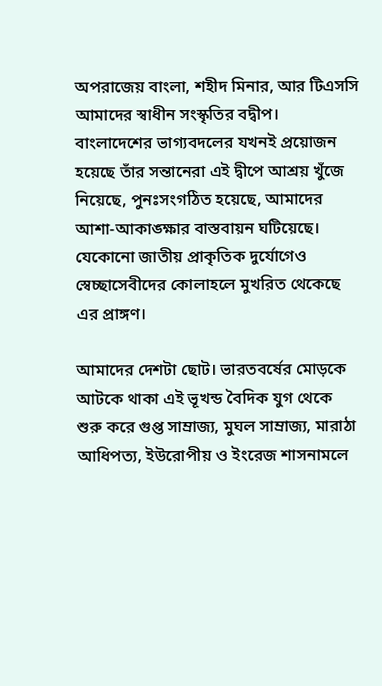অপরাজেয় বাংলা, শহীদ মিনার, আর টিএসসি আমাদের স্বাধীন সংস্কৃতির বদ্বীপ। বাংলাদেশের ভাগ্যবদলের যখনই প্রয়োজন হয়েছে তাঁর সন্তানেরা এই দ্বীপে আশ্রয় খুঁজে নিয়েছে, পুনঃসংগঠিত হয়েছে, আমাদের আশা-আকাঙ্ক্ষার বাস্তবায়ন ঘটিয়েছে। যেকোনো জাতীয় প্রাকৃতিক দুর্যোগেও স্বেচ্ছাসেবীদের কোলাহলে মুখরিত থেকেছে এর প্রাঙ্গণ।

আমাদের দেশটা ছোট। ভারতবর্ষের মোড়কে আটকে থাকা এই ভূখন্ড বৈদিক যুগ থেকে শুরু করে গুপ্ত সাম্রাজ্য, মুঘল সাম্রাজ্য, মারাঠা আধিপত্য, ইউরোপীয় ও ইংরেজ শাসনামলে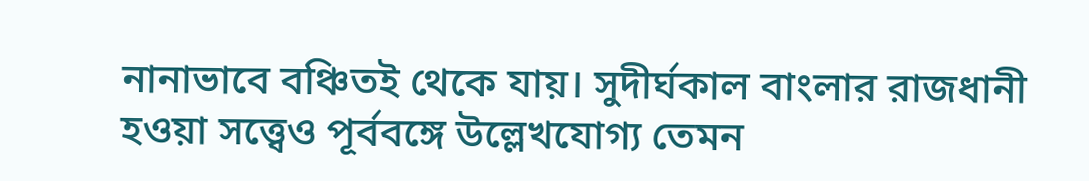নানাভাবে বঞ্চিতই থেকে যায়। সুদীর্ঘকাল বাংলার রাজধানী হওয়া সত্ত্বেও পূর্ববঙ্গে উল্লেখযোগ্য তেমন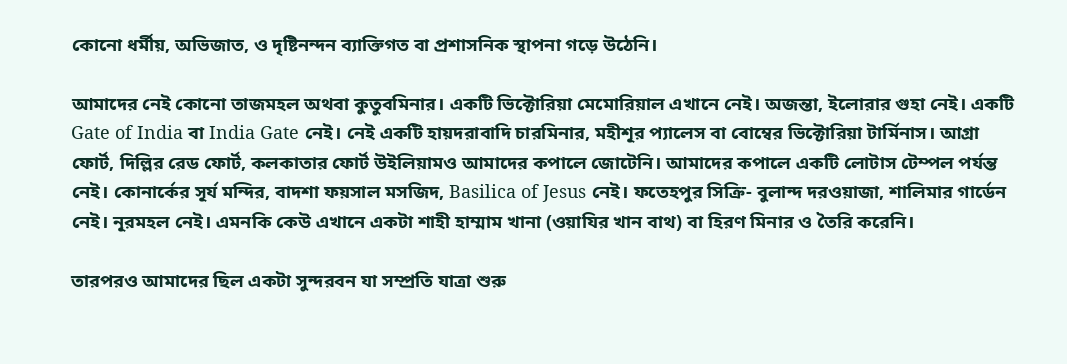কোনো ধর্মীয়, অভিজাত, ও দৃষ্টিনন্দন ব্যাক্তিগত বা প্রশাসনিক স্থাপনা গড়ে উঠেনি।

আমাদের নেই কোনো তাজমহল অথবা কুতুবমিনার। একটি ভিক্টোরিয়া মেমোরিয়াল এখানে নেই। অজন্তা, ইলোরার গুহা নেই। একটি Gate of India বা India Gate নেই। নেই একটি হায়দরাবাদি চারমিনার, মহীশূর প্যালেস বা বোম্বের ভিক্টোরিয়া টার্মিনাস। আগ্রা ফোর্ট, দিল্লির রেড ফোর্ট, কলকাতার ফোর্ট উইলিয়ামও আমাদের কপালে জোটেনি। আমাদের কপালে একটি লোটাস টেম্পল পর্যন্ত নেই। কোনার্কের সূর্য মন্দির, বাদশা ফয়সাল মসজিদ, Basilica of Jesus নেই। ফতেহপুর সিক্রি- বুলান্দ দরওয়াজা, শালিমার গার্ডেন নেই। নূরমহল নেই। এমনকি কেউ এখানে একটা শাহী হাম্মাম খানা (ওয়াযির খান বাথ) বা হিরণ মিনার ও তৈরি করেনি।

তারপরও আমাদের ছিল একটা সুন্দরবন যা সম্প্রতি যাত্রা শুরু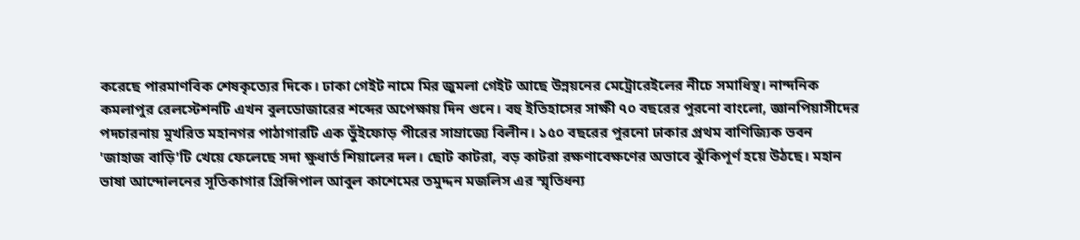করেছে পারমাণবিক শেষকৃত্যের দিকে। ঢাকা গেইট নামে মির জুমলা গেইট আছে উন্নয়নের মেট্রোরেইলের নীচে সমাধিস্থ। নান্দনিক কমলাপুর রেলস্টেশনটি এখন বুলডোজারের শব্দের অপেক্ষায় দিন গুনে। বহু ইতিহাসের সাক্ষী ৭০ বছরের পুরনো বাংলো, জ্ঞানপিয়াসীদের পদচারনায় মুখরিত মহানগর পাঠাগারটি এক ভুঁইফোড় পীরের সাম্রাজ্যে বিলীন। ১৫০ বছরের পুরনো ঢাকার প্রথম বাণিজ্যিক ভবন 'জাহাজ বাড়ি'টি খেয়ে ফেলেছে সদা ক্ষুধার্ত শিয়ালের দল। ছোট কাটরা, বড় কাটরা রক্ষণাবেক্ষণের অভাবে ঝুঁকিপূর্ণ হয়ে উঠছে। মহান ভাষা আন্দোলনের সূতিকাগার প্রিন্সিপাল আবুল কাশেমের তমুদ্দন মজলিস এর স্মৃতিধন্য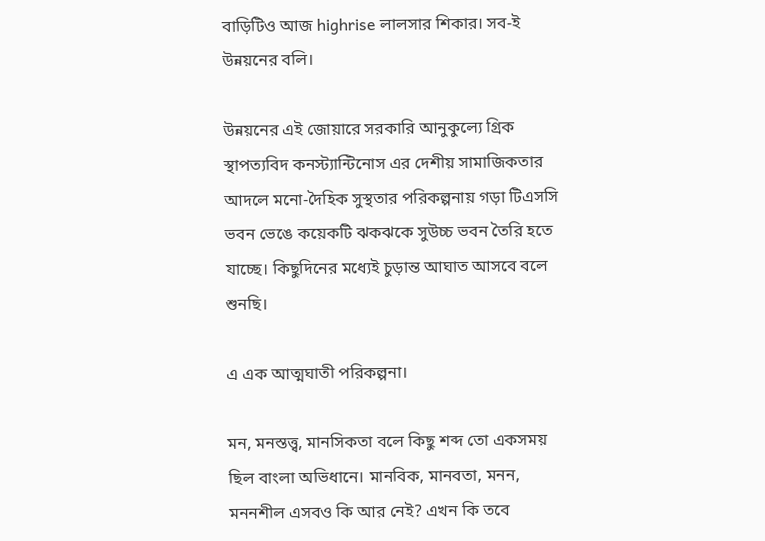বাড়িটিও আজ highrise লালসার শিকার। সব-ই উন্নয়নের বলি।

উন্নয়নের এই জোয়ারে সরকারি আনুকুল্যে গ্রিক স্থাপত্যবিদ কনস্ট্যান্টিনোস এর দেশীয় সামাজিকতার আদলে মনো-দৈহিক সুস্থতার পরিকল্পনায় গড়া টিএসসি ভবন ভেঙে কয়েকটি ঝকঝকে সুউচ্চ ভবন তৈরি হতে যাচ্ছে। কিছুদিনের মধ্যেই চুড়ান্ত আঘাত আসবে বলে শুনছি।

এ এক আত্মঘাতী পরিকল্পনা।

মন, মনস্তত্ত্ব, মানসিকতা বলে কিছু শব্দ তো একসময় ছিল বাংলা অভিধানে। মানবিক, মানবতা, মনন, মননশীল এসবও কি আর নেই? এখন কি তবে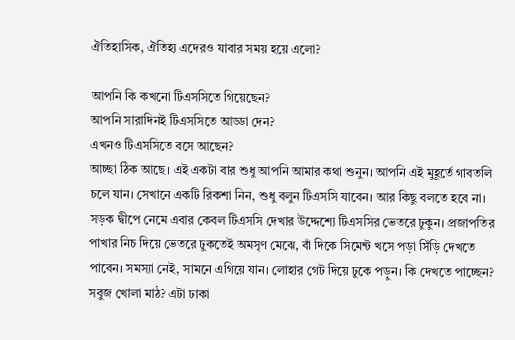ঐতিহাসিক, ঐতিহ্য এদেরও যাবার সময় হয়ে এলো?

আপনি কি কখনো টিএসসিতে গিয়েছেন?
আপনি সারাদিনই টিএসসিতে আড্ডা দেন?
এখনও টিএসসিতে বসে আছেন?
আচ্ছা ঠিক আছে। এই একটা বার শুধু আপনি আমার কথা শুনুন। আপনি এই মুহূর্তে গাবতলি চলে যান। সেখানে একটি রিকশা নিন, শুধু বলুন টিএসসি যাবেন। আর কিছু বলতে হবে না। সড়ক দ্বীপে নেমে এবার কেবল টিএসসি দেখার উদ্দেশ্যে টিএসসির ভেতরে ঢুকুন। প্রজাপতির পাখার নিচ দিয়ে ভেতরে ঢুকতেই অমসৃণ মেঝে, বাঁ দিকে সিমেন্ট খসে পড়া সিঁড়ি দেখতে পাবেন। সমস্যা নেই, সামনে এগিয়ে যান। লোহার গেট দিয়ে ঢুকে পড়ুন। কি দেখতে পাচ্ছেন? সবুজ খোলা মাঠ? এটা ঢাকা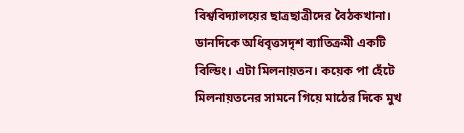বিশ্ববিদ্যালয়ের ছাত্রছাত্রীদের বৈঠকখানা। ডানদিকে অধিবৃত্তসদৃশ ব্যাতিক্রমী একটি বিল্ডিং। এটা মিলনায়তন। কয়েক পা হেঁটে মিলনায়তনের সামনে গিয়ে মাঠের দিকে মুখ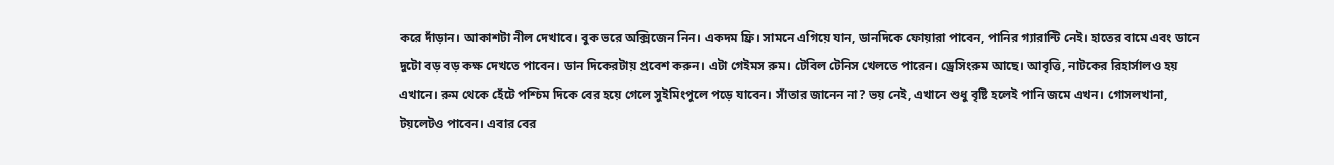করে দাঁড়ান। আকাশটা নীল দেখাবে। বুক ভরে অক্সিজেন নিন। একদম ফ্রি। সামনে এগিয়ে যান, ডানদিকে ফোয়ারা পাবেন, পানির গ্যারান্টি নেই। হাতের বামে এবং ডানে দুটো বড় বড় কক্ষ দেখতে পাবেন। ডান দিকেরটায় প্রবেশ করুন। এটা গেইমস রুম। টেবিল টেনিস খেলতে পারেন। ড্রেসিংরুম আছে। আবৃত্তি, নাটকের রিহার্সালও হয় এখানে। রুম থেকে হেঁটে পশ্চিম দিকে বের হয়ে গেলে সুইমিংপুলে পড়ে যাবেন। সাঁতার জানেন না? ভয় নেই, এখানে শুধু বৃষ্টি হলেই পানি জমে এখন। গোসলখানা, টয়লেটও পাবেন। এবার বের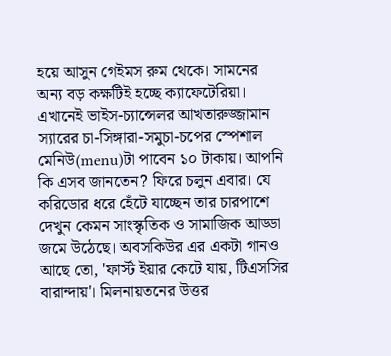হয়ে আসুন গেইমস রুম থেকে। সামনের অন্য বড় কক্ষটিই হচ্ছে ক্যাফেটেরিয়া। এখানেই ভাইস-চ্যান্সেলর আখতারুজ্জামান স্যারের চা-সিঙ্গারা-সমুচা-চপের স্পেশাল মেনিউ(menu)টা পাবেন ১০ টাকায়। আপনি কি এসব জানতেন? ফিরে চলুন এবার। যে করিডোর ধরে হেঁটে যাচ্ছেন তার চারপাশে দেখুন কেমন সাংস্কৃতিক ও সামাজিক আড্ডা জমে উঠেছে। অবসকিউর এর একটা গানও আছে তো, 'ফার্স্ট ইয়ার কেটে যায়, টিএসসির বারান্দায়'। মিলনায়তনের উত্তর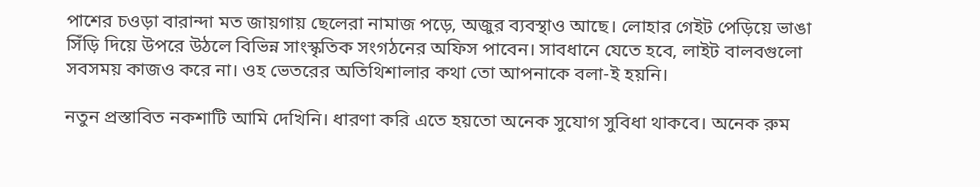পাশের চওড়া বারান্দা মত জায়গায় ছেলেরা নামাজ পড়ে, অজুর ব্যবস্থাও আছে। লোহার গেইট পেড়িয়ে ভাঙা সিঁড়ি দিয়ে উপরে উঠলে বিভিন্ন সাংস্কৃতিক সংগঠনের অফিস পাবেন। সাবধানে যেতে হবে, লাইট বালবগুলো সবসময় কাজও করে না। ওহ ভেতরের অতিথিশালার কথা তো আপনাকে বলা-ই হয়নি।

নতুন প্রস্তাবিত নকশাটি আমি দেখিনি। ধারণা করি এতে হয়তো অনেক সুযোগ সুবিধা থাকবে। অনেক রুম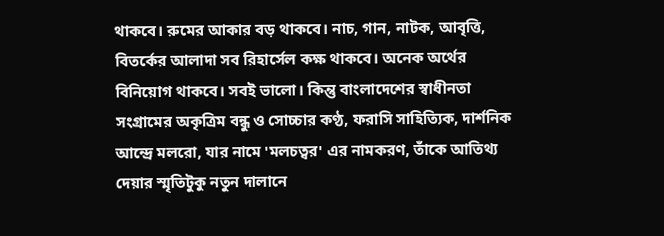থাকবে। রুমের আকার বড় থাকবে। নাচ, গান, নাটক, আবৃত্তি, বিতর্কের আলাদা সব রিহার্সেল কক্ষ থাকবে। অনেক অর্থের বিনিয়োগ থাকবে। সবই ভালো। কিন্তু বাংলাদেশের স্বাধীনতা সংগ্রামের অকৃত্রিম বন্ধু ও সোচ্চার কণ্ঠ, ফরাসি সাহিত্যিক, দার্শনিক আন্দ্রে মলরো, যার নামে 'মলচত্বর' এর নামকরণ, তাঁকে আতিথ্য দেয়ার স্মৃতিটুকু নতুন দালানে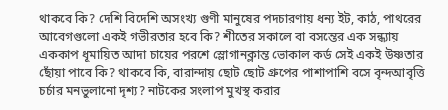থাকবে কি? দেশি বিদেশি অসংখ্য গুণী মানুষের পদচারণায় ধন্য ইট, কাঠ, পাথরের আবেগগুলো একই গভীরতার হবে কি? শীতের সকালে বা বসন্তের এক সন্ধ্যায় এককাপ ধূমায়িত আদা চায়ের পরশে স্লোগানক্লান্ত ভোকাল কর্ড সেই একই উষ্ণতার ছোঁয়া পাবে কি? থাকবে কি, বারান্দায় ছোট ছোট গ্রুপের পাশাপাশি বসে বৃন্দআবৃত্তি চর্চার মনভুলানো দৃশ্য? নাটকের সংলাপ মুখস্থ করার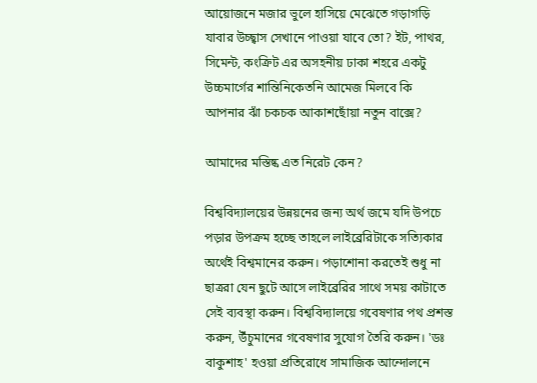আয়োজনে মজার ভুলে হাসিয়ে মেঝেতে গড়াগড়ি যাবার উচ্ছ্বাস সেখানে পাওয়া যাবে তো? ইট, পাথর, সিমেন্ট, কংক্রিট এর অসহনীয় ঢাকা শহরে একটু উচ্চমার্গের শান্তিনিকেতনি আমেজ মিলবে কি আপনার ঝাঁ চকচক আকাশছোঁয়া নতুন বাক্সে?

আমাদের মস্তিষ্ক এত নিরেট কেন?

বিশ্ববিদ্যালয়ের উন্নয়নের জন্য অর্থ জমে যদি উপচে পড়ার উপক্রম হচ্ছে তাহলে লাইব্রেরিটাকে সত্যিকার অর্থেই বিশ্বমানের করুন। পড়াশোনা করতেই শুধু না ছাত্ররা যেন ছুটে আসে লাইব্রেরির সাথে সময় কাটাতে সেই ব্যবস্থা করুন। বিশ্ববিদ্যালয়ে গবেষণার পথ প্রশস্ত করুন, উঁচুমানের গবেষণার সুযোগ তৈরি করুন। 'ডঃ বাকুশাহ' হওয়া প্রতিরোধে সামাজিক আন্দোলনে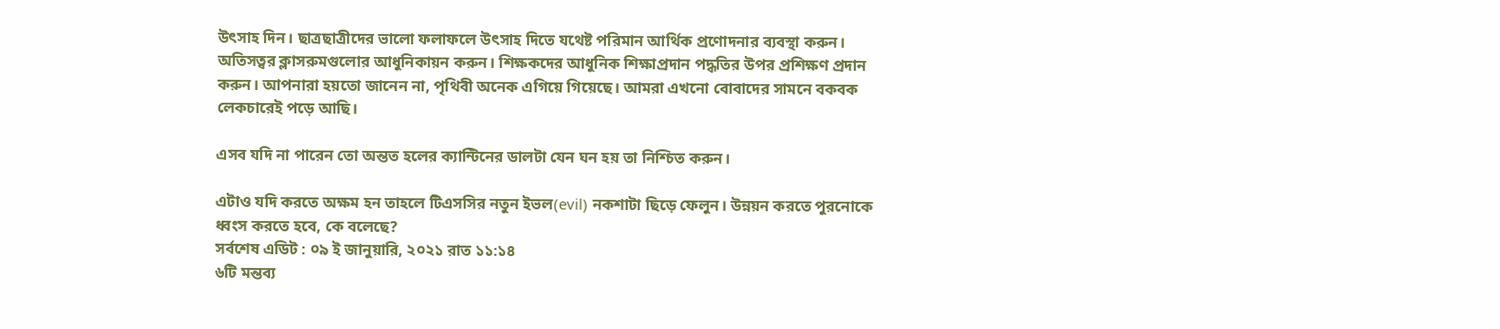উৎসাহ দিন। ছাত্রছাত্রীদের ভালো ফলাফলে উৎসাহ দিতে যথেষ্ট পরিমান আর্থিক প্রণোদনার ব্যবস্থা করুন। অতিসত্বর ক্লাসরুমগুলোর আধুনিকায়ন করুন। শিক্ষকদের আধুনিক শিক্ষাপ্রদান পদ্ধতির উপর প্রশিক্ষণ প্রদান করুন। আপনারা হয়তো জানেন না, পৃথিবী অনেক এগিয়ে গিয়েছে। আমরা এখনো বোবাদের সামনে বকবক লেকচারেই পড়ে আছি।

এসব যদি না পারেন তো অন্তত হলের ক্যান্টিনের ডালটা যেন ঘন হয় তা নিশ্চিত করুন।

এটাও যদি করতে অক্ষম হন তাহলে টিএসসির নতুন ইভল(evil) নকশাটা ছিড়ে ফেলুন। উন্নয়ন করতে পুরনোকে ধ্বংস করতে হবে, কে বলেছে?
সর্বশেষ এডিট : ০৯ ই জানুয়ারি, ২০২১ রাত ১১:১৪
৬টি মন্তব্য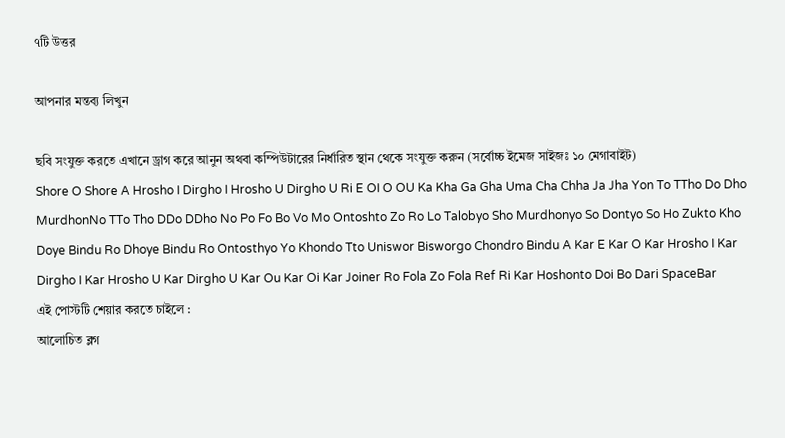৭টি উত্তর

আপনার মন্তব্য লিখুন

ছবি সংযুক্ত করতে এখানে ড্রাগ করে আনুন অথবা কম্পিউটারের নির্ধারিত স্থান থেকে সংযুক্ত করুন (সর্বোচ্চ ইমেজ সাইজঃ ১০ মেগাবাইট)
Shore O Shore A Hrosho I Dirgho I Hrosho U Dirgho U Ri E OI O OU Ka Kha Ga Gha Uma Cha Chha Ja Jha Yon To TTho Do Dho MurdhonNo TTo Tho DDo DDho No Po Fo Bo Vo Mo Ontoshto Zo Ro Lo Talobyo Sho Murdhonyo So Dontyo So Ho Zukto Kho Doye Bindu Ro Dhoye Bindu Ro Ontosthyo Yo Khondo Tto Uniswor Bisworgo Chondro Bindu A Kar E Kar O Kar Hrosho I Kar Dirgho I Kar Hrosho U Kar Dirgho U Kar Ou Kar Oi Kar Joiner Ro Fola Zo Fola Ref Ri Kar Hoshonto Doi Bo Dari SpaceBar
এই পোস্টটি শেয়ার করতে চাইলে :
আলোচিত ব্লগ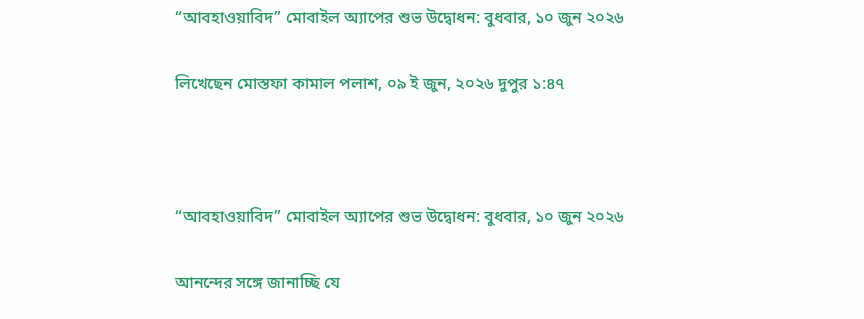“আবহাওয়াবিদ” মোবাইল অ্যাপের শুভ উদ্বোধন: বুধবার, ১০ জুন ২০২৬

লিখেছেন মোস্তফা কামাল পলাশ, ০৯ ই জুন, ২০২৬ দুপুর ১:৪৭



“আবহাওয়াবিদ” মোবাইল অ্যাপের শুভ উদ্বোধন: বুধবার, ১০ জুন ২০২৬

আনন্দের সঙ্গে জানাচ্ছি যে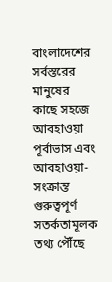বাংলাদেশের সর্বস্তরের মানুষের কাছে সহজে আবহাওয়া পূর্বাভাস এবং আবহাওয়া-সংক্রান্ত গুরুত্বপূর্ণ সতর্কতামূলক তথ্য পৌঁছে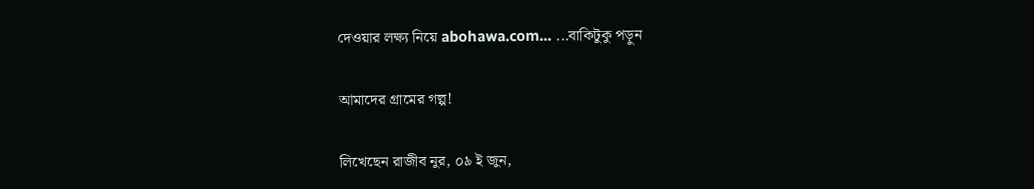দেওয়ার লক্ষ্য নিয়ে abohawa.com... ...বাকিটুকু পড়ুন

আমাদের গ্রামের গল্প!

লিখেছেন রাজীব নুর, ০৯ ই জুন,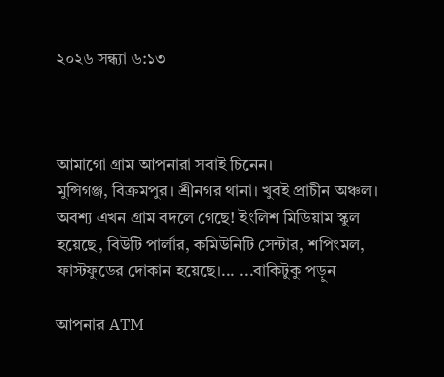২০২৬ সন্ধ্যা ৬:১৩



আমাগো গ্রাম আপনারা সবাই চিনেন।
মুন্সিগঞ্জ, বিক্রমপুর। শ্রীনগর থানা। খুবই প্রাচীন অঞ্চল। অবশ্য এখন গ্রাম বদলে গেছে! ইংলিশ মিডিয়াম স্কুল হয়েছে, বিউটি পার্লার, কমিউনিটি সেন্টার, শপিংমল, ফাস্টফুডের দোকান হয়েছে।... ...বাকিটুকু পড়ুন

আপনার ATM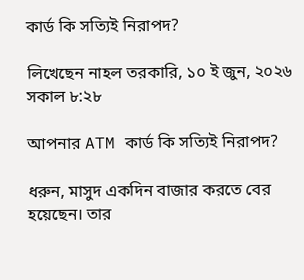কার্ড কি সত্যিই নিরাপদ?

লিখেছেন নাহল তরকারি, ১০ ই জুন, ২০২৬ সকাল ৮:২৮

আপনার ATM কার্ড কি সত্যিই নিরাপদ?

ধরুন, মাসুদ একদিন বাজার করতে বের হয়েছেন। তার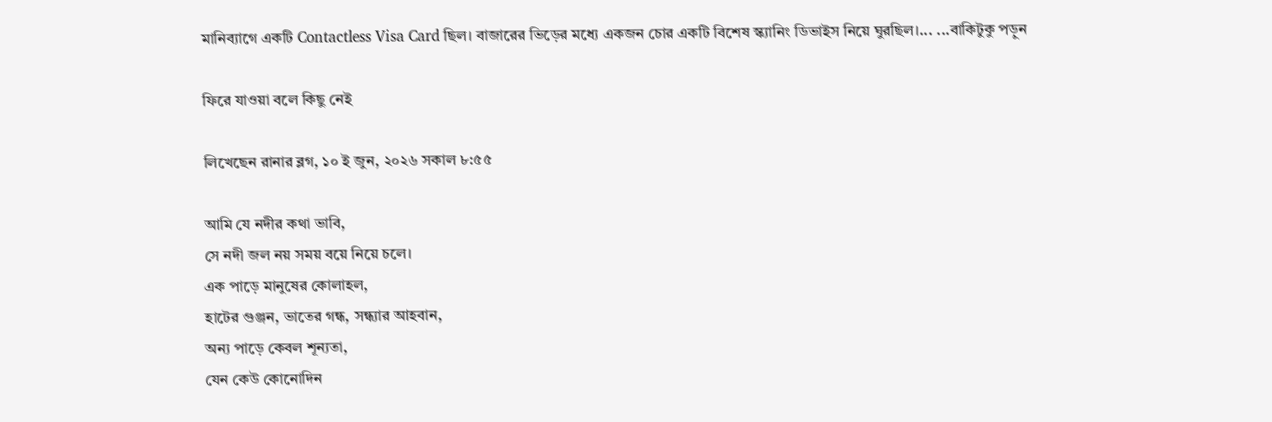মানিব্যাগে একটি Contactless Visa Card ছিল। বাজারের ভিড়ের মধ্যে একজন চোর একটি বিশেষ স্ক্যানিং ডিভাইস নিয়ে ঘুরছিল।... ...বাকিটুকু পড়ুন

ফিরে যাওয়া বলে কিছু নেই

লিখেছেন রানার ব্লগ, ১০ ই জুন, ২০২৬ সকাল ৮:৫৫

আমি যে নদীর কথা ভাবি,
সে নদী জল নয় সময় বয়ে নিয়ে চলে।
এক পাড়ে মানুষের কোলাহল,
হাটের গুঞ্জন, ভাতের গন্ধ, সন্ধ্যার আহবান,
অন্য পাড়ে কেবল শূন্যতা,
যেন কেউ কোনোদিন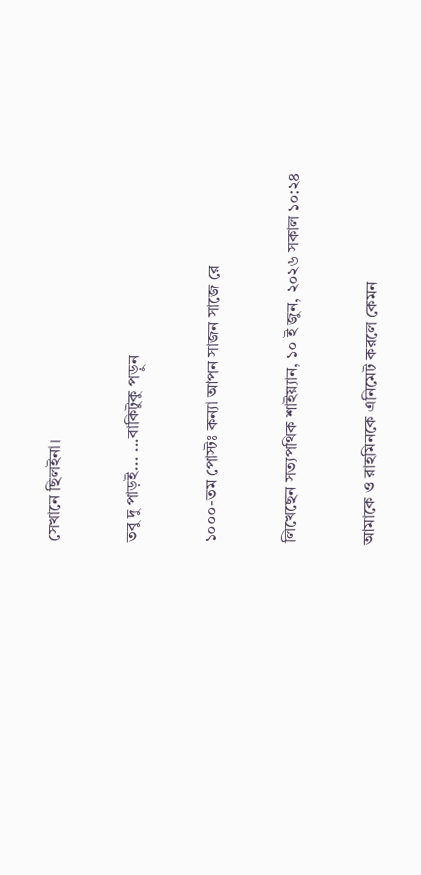সেখানে ছিলইনা।

তবু দু পাড়ই... ...বাকিটুকু পড়ুন

১০০০-তম পোস্টঃ কন্যা আপন সাজন সাজে রে

লিখেছেন সত্যপথিক শাইয়্যান, ১০ ই জুন, ২০২৬ সকাল ১০:২৪

আমাকে ও রাহমিনকে এনিমেট করলে কেমন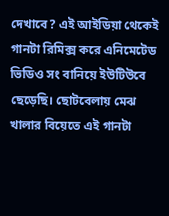দেখাবে? এই আইডিয়া থেকেই গানটা রিমিক্স করে এনিমেটেড ভিডিও সং বানিয়ে ইউটিউবে ছেড়েছি। ছোটবেলায় মেঝ খালার বিয়েতে এই গানটা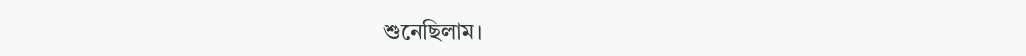শুনেছিলাম।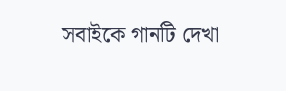সবাইকে গানটি দেখা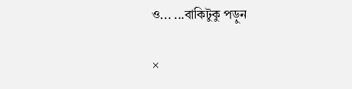ও... ...বাকিটুকু পড়ুন

×